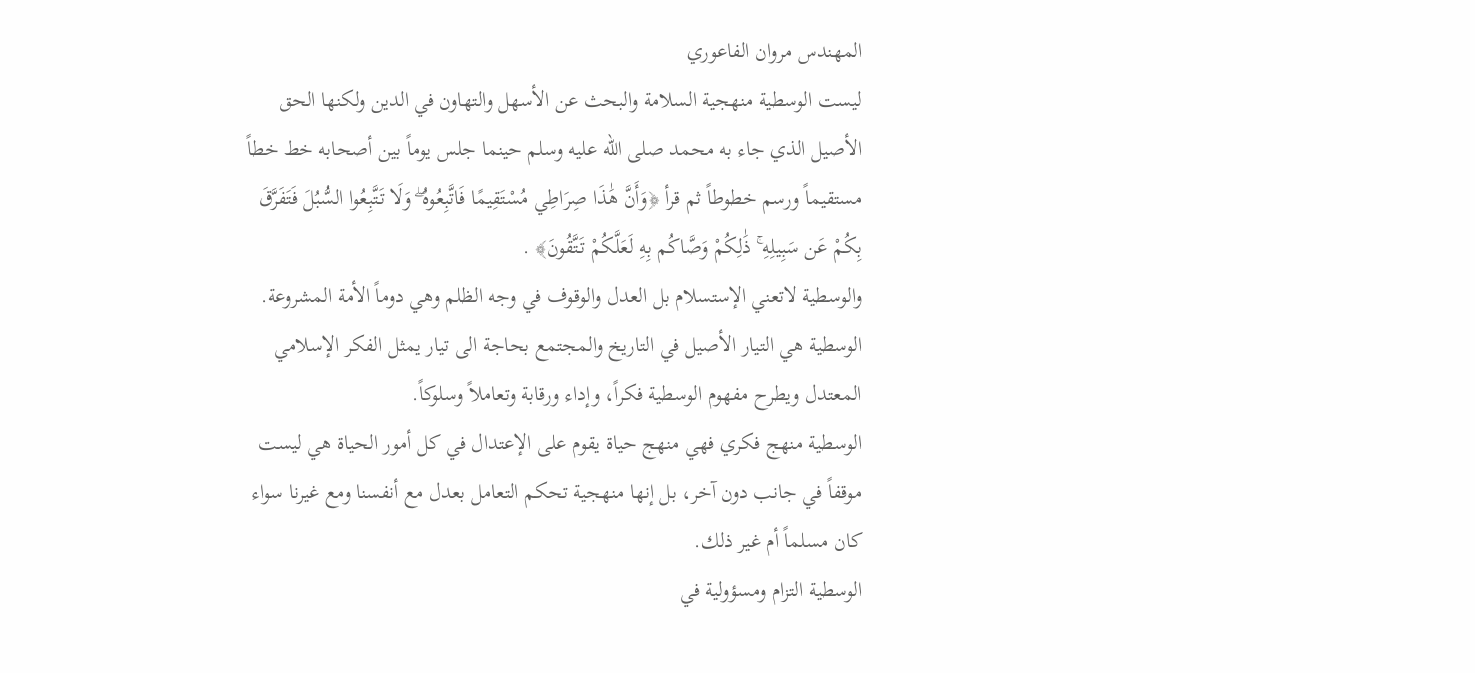المهندس مروان الفاعوري
ليست الوسطية منهجية السلامة والبحث عن الأسهل والتهاون في الدين ولكنها الحق الأصيل الذي جاء به محمد صلى الله عليه وسلم حينما جلس يوماً بين أصحابه خط خطاً مستقيماً ورسم خطوطاً ثم قرأ ﴿وَأَنَّ هَٰذَا صِرَاطِي مُسْتَقِيمًا فَاتَّبِعُوهُ ۖ وَلَا تَتَّبِعُوا السُّبُلَ فَتَفَرَّقَ بِكُمْ عَن سَبِيلِهِ ۚ ذَٰلِكُمْ وَصَّاكُم بِهِ لَعَلَّكُمْ تَتَّقُونَ﴾ .
والوسطية لاتعني الإستسلام بل العدل والوقوف في وجه الظلم وهي دوماً الأمة المشروعة.
الوسطية هي التيار الأصيل في التاريخ والمجتمع بحاجة الى تيار يمثل الفكر الإسلامي المعتدل ويطرح مفهوم الوسطية فكراً، وإداء ورقابة وتعاملاً وسلوكاً.
الوسطية منهج فكري فهي منهج حياة يقوم على الإعتدال في كل أمور الحياة هي ليست موقفاً في جانب دون آخر، بل إنها منهجية تحكم التعامل بعدل مع أنفسنا ومع غيرنا سواء كان مسلماً أم غير ذلك.
الوسطية التزام ومسؤولية في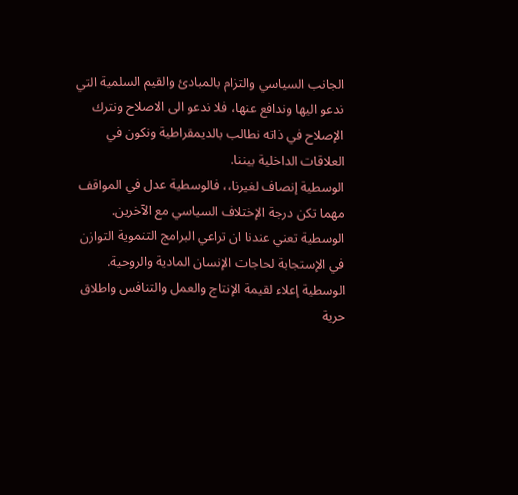الجانب السياسي والتزام بالمبادئ والقيم السلمية التي ندعو اليها وندافع عنها، فلا ندعو الى الاصلاح ونترك الإصلاح في ذاته نطالب بالديمقراطية ونكون في العلاقات الداخلية بيننا.
الوسطية إنصاف لغيرنا،، فالوسطية عدل في المواقف مهما تكن درجة الإختلاف السياسي مع الآخرين.
الوسطية تعني عندنا ان تراعي البرامج التنموية التوازن في الإستجابة لحاجات الإنسان المادية والروحية.
الوسطية إعلاء لقيمة الإنتاج والعمل والتنافس واطلاق حرية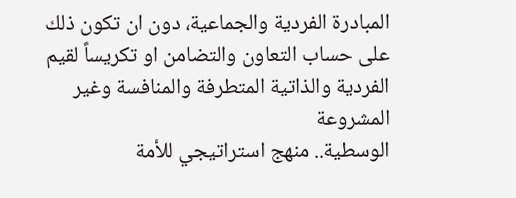المبادرة الفردية والجماعية، دون ان تكون ذلك على حساب التعاون والتضامن او تكريساً لقيم الفردية والذاتية المتطرفة والمنافسة وغير المشروعة
الوسطية.. منهج استراتيجي للأمة